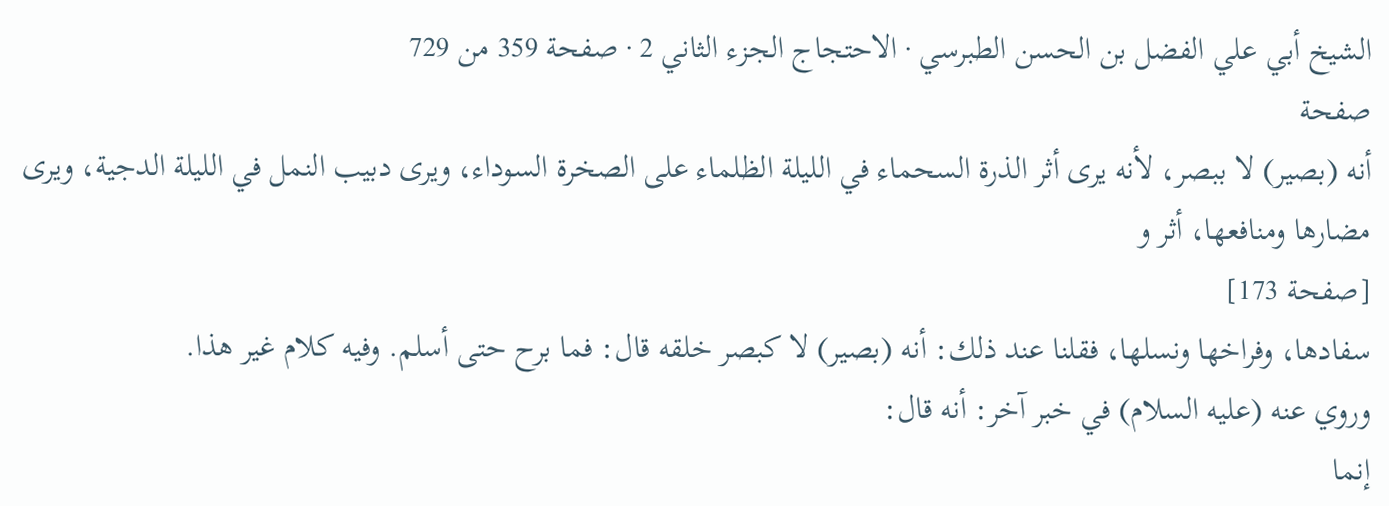الشيخ أبي علي الفضل بن الحسن الطبرسي · الاحتجاج الجزء الثاني 2 · صفحة 359 من 729
صفحة
أنه (بصير) لا ببصر، لأنه يرى أثر الذرة السحماء في الليلة الظلماء على الصخرة السوداء، ويرى دبيب النمل في الليلة الدجية، ويرى مضارها ومنافعها، أثر و
[صفحة 173]
سفادها، وفراخها ونسلها، فقلنا عند ذلك: أنه (بصير) لا كبصر خلقه قال: فما برح حتى أسلم. وفيه كلام غير هذا.
وروي عنه (عليه السلام) في خبر آخر: أنه قال:
إنما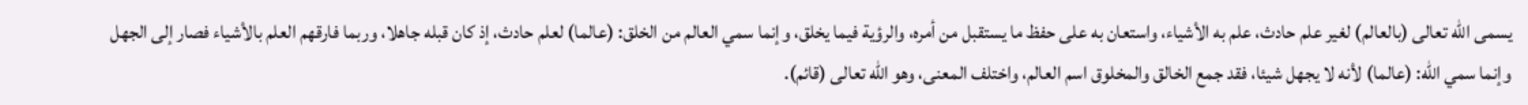يسمى الله تعالى (بالعالم) لغير علم حادث، علم به الأشياء، واستعان به على حفظ ما يستقبل من أمره، والرؤية فيما يخلق، وإنما سمي العالم من الخلق: (عالما) لعلم حادث، إذ كان قبله جاهلا، وربما فارقهم العلم بالأشياء فصار إلى الجهل وإنما سمي الله: (عالما) لأنه لا يجهل شيئا، فقد جمع الخالق والمخلوق اسم العالم، واختلف المعنى، وهو الله تعالى (قائم).